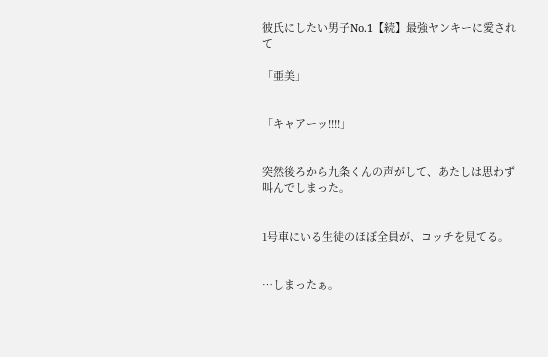彼氏にしたい男子No.1【続】最強ヤンキーに愛されて

「亜美」


「キャアーッ!!!!」


突然後ろから九条くんの声がして、あたしは思わず叫んでしまった。


1号車にいる生徒のほぼ全員が、コッチを見てる。


…しまったぁ。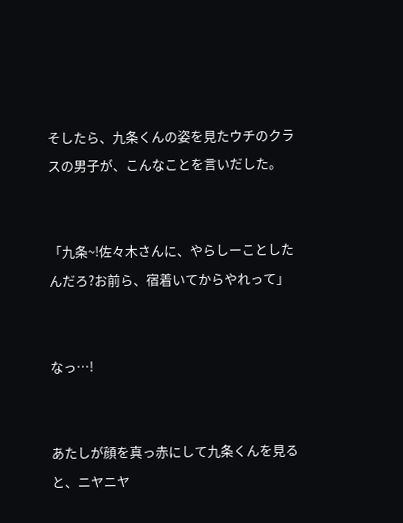そしたら、九条くんの姿を見たウチのクラスの男子が、こんなことを言いだした。


「九条~!佐々木さんに、やらしーことしたんだろ?お前ら、宿着いてからやれって」


なっ…!


あたしが顔を真っ赤にして九条くんを見ると、ニヤニヤ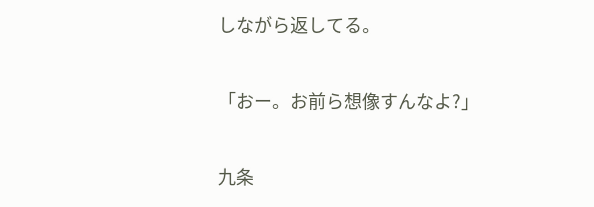しながら返してる。


「おー。お前ら想像すんなよ?」


九条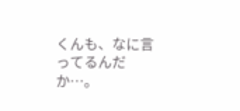くんも、なに言ってるんだか…。